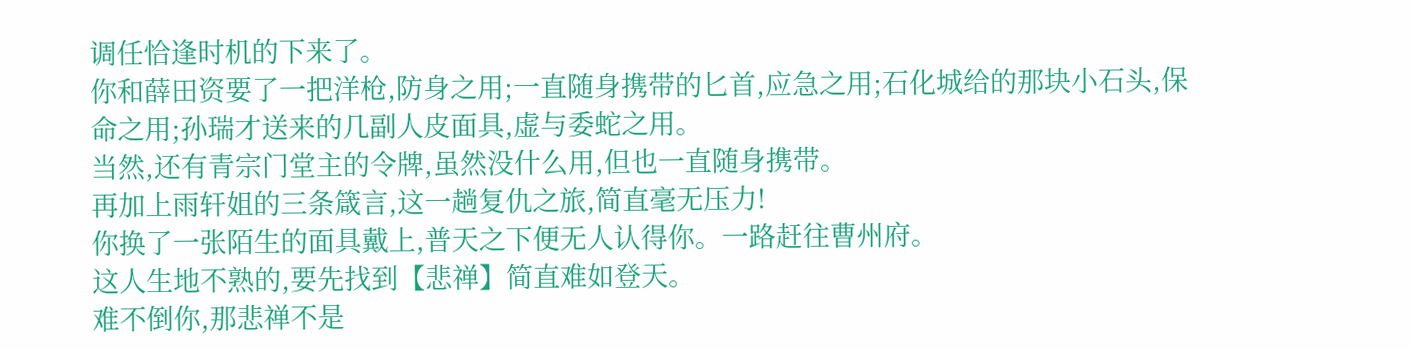调任恰逢时机的下来了。
你和薛田资要了一把洋枪,防身之用;一直随身携带的匕首,应急之用;石化城给的那块小石头,保命之用;孙瑞才送来的几副人皮面具,虚与委蛇之用。
当然,还有青宗门堂主的令牌,虽然没什么用,但也一直随身携带。
再加上雨轩姐的三条箴言,这一趟复仇之旅,简直毫无压力!
你换了一张陌生的面具戴上,普天之下便无人认得你。一路赶往曹州府。
这人生地不熟的,要先找到【悲禅】简直难如登天。
难不倒你,那悲禅不是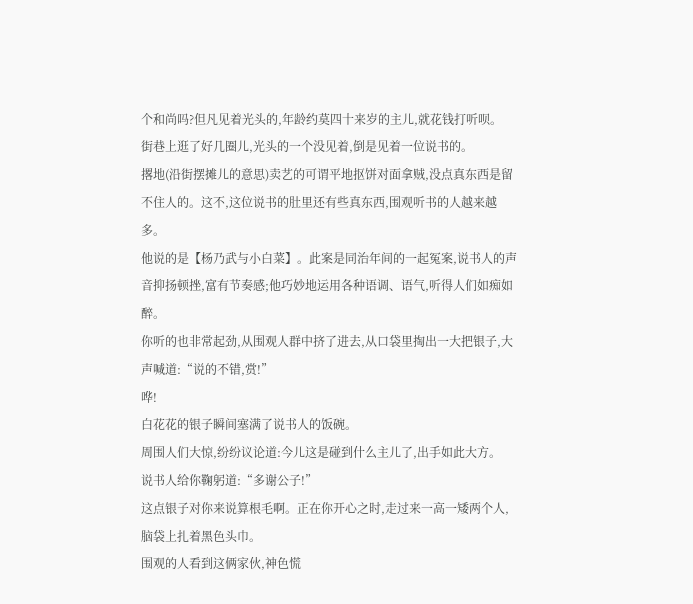个和尚吗?但凡见着光头的,年龄约莫四十来岁的主儿,就花钱打听呗。
街巷上逛了好几圈儿,光头的一个没见着,倒是见着一位说书的。
撂地(沿街摆摊儿的意思)卖艺的可谓平地抠饼对面拿贼,没点真东西是留不住人的。这不,这位说书的肚里还有些真东西,围观听书的人越来越多。
他说的是【杨乃武与小白菜】。此案是同治年间的一起冤案,说书人的声音抑扬顿挫,富有节奏感;他巧妙地运用各种语调、语气,听得人们如痴如醉。
你听的也非常起劲,从围观人群中挤了进去,从口袋里掏出一大把银子,大声喊道:“说的不错,赏!”
哗!
白花花的银子瞬间塞满了说书人的饭碗。
周围人们大惊,纷纷议论道:今儿这是碰到什么主儿了,出手如此大方。
说书人给你鞠躬道:“多谢公子!”
这点银子对你来说算根毛啊。正在你开心之时,走过来一高一矮两个人,脑袋上扎着黑色头巾。
围观的人看到这俩家伙,神色慌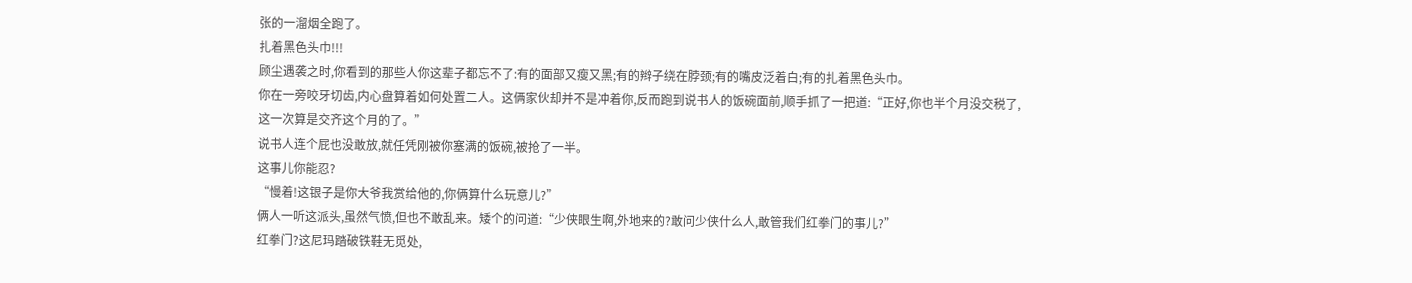张的一溜烟全跑了。
扎着黑色头巾!!!
顾尘遇袭之时,你看到的那些人你这辈子都忘不了:有的面部又瘦又黑;有的辫子绕在脖颈;有的嘴皮泛着白;有的扎着黑色头巾。
你在一旁咬牙切齿,内心盘算着如何处置二人。这俩家伙却并不是冲着你,反而跑到说书人的饭碗面前,顺手抓了一把道:“正好,你也半个月没交税了,这一次算是交齐这个月的了。”
说书人连个屁也没敢放,就任凭刚被你塞满的饭碗,被抢了一半。
这事儿你能忍?
“慢着!这银子是你大爷我赏给他的,你俩算什么玩意儿?”
俩人一听这派头,虽然气愤,但也不敢乱来。矮个的问道:“少侠眼生啊,外地来的?敢问少侠什么人,敢管我们红拳门的事儿?”
红拳门?这尼玛踏破铁鞋无觅处,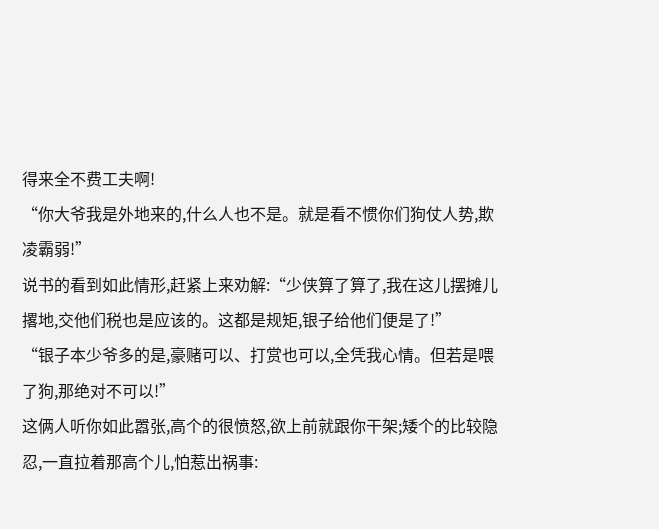得来全不费工夫啊!
“你大爷我是外地来的,什么人也不是。就是看不惯你们狗仗人势,欺凌霸弱!”
说书的看到如此情形,赶紧上来劝解:“少侠算了算了,我在这儿摆摊儿撂地,交他们税也是应该的。这都是规矩,银子给他们便是了!”
“银子本少爷多的是,豪赌可以、打赏也可以,全凭我心情。但若是喂了狗,那绝对不可以!”
这俩人听你如此嚣张,高个的很愤怒,欲上前就跟你干架;矮个的比较隐忍,一直拉着那高个儿,怕惹出祸事: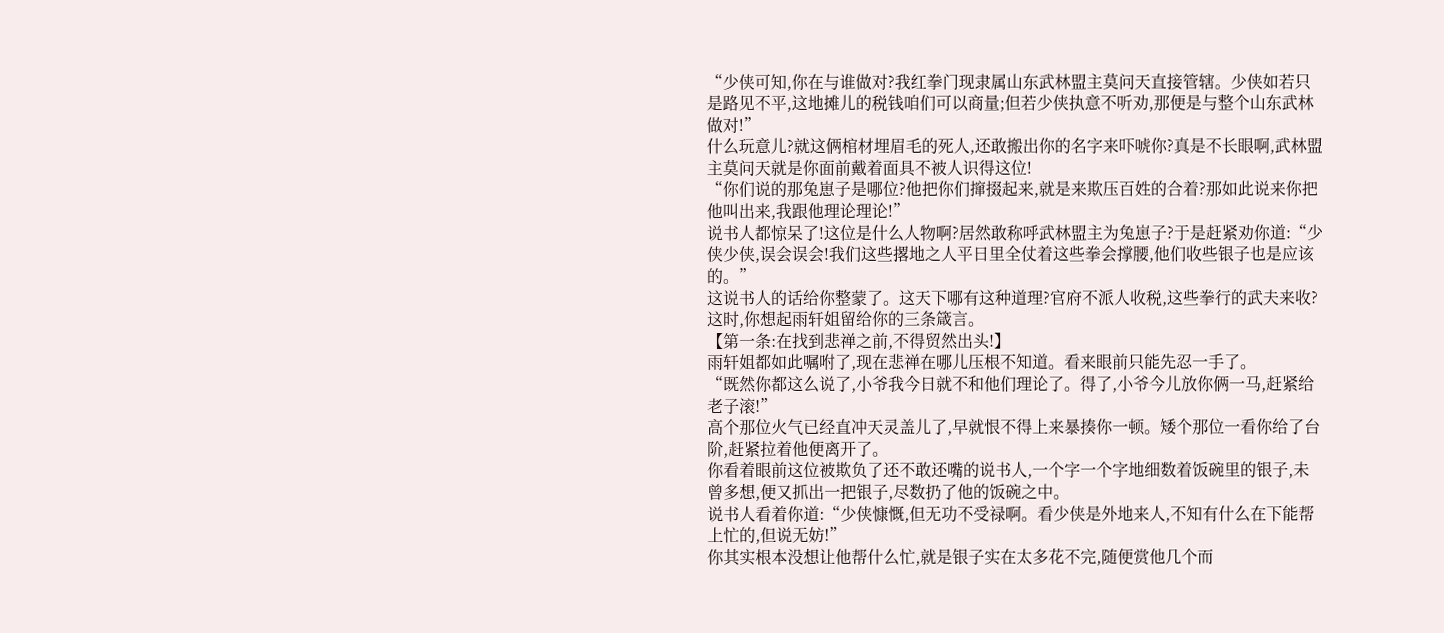“少侠可知,你在与谁做对?我红拳门现隶属山东武林盟主莫问天直接管辖。少侠如若只是路见不平,这地摊儿的税钱咱们可以商量;但若少侠执意不听劝,那便是与整个山东武林做对!”
什么玩意儿?就这俩棺材埋眉毛的死人,还敢搬出你的名字来吓唬你?真是不长眼啊,武林盟主莫问天就是你面前戴着面具不被人识得这位!
“你们说的那兔崽子是哪位?他把你们撺掇起来,就是来欺压百姓的合着?那如此说来你把他叫出来,我跟他理论理论!”
说书人都惊呆了!这位是什么人物啊?居然敢称呼武林盟主为兔崽子?于是赶紧劝你道:“少侠少侠,误会误会!我们这些撂地之人平日里全仗着这些拳会撑腰,他们收些银子也是应该的。”
这说书人的话给你整蒙了。这天下哪有这种道理?官府不派人收税,这些拳行的武夫来收?
这时,你想起雨轩姐留给你的三条箴言。
【第一条:在找到悲禅之前,不得贸然出头!】
雨轩姐都如此嘱咐了,现在悲禅在哪儿压根不知道。看来眼前只能先忍一手了。
“既然你都这么说了,小爷我今日就不和他们理论了。得了,小爷今儿放你俩一马,赶紧给老子滚!”
高个那位火气已经直冲天灵盖儿了,早就恨不得上来暴揍你一顿。矮个那位一看你给了台阶,赶紧拉着他便离开了。
你看着眼前这位被欺负了还不敢还嘴的说书人,一个字一个字地细数着饭碗里的银子,未曾多想,便又抓出一把银子,尽数扔了他的饭碗之中。
说书人看着你道:“少侠慷慨,但无功不受禄啊。看少侠是外地来人,不知有什么在下能帮上忙的,但说无妨!”
你其实根本没想让他帮什么忙,就是银子实在太多花不完,随便赏他几个而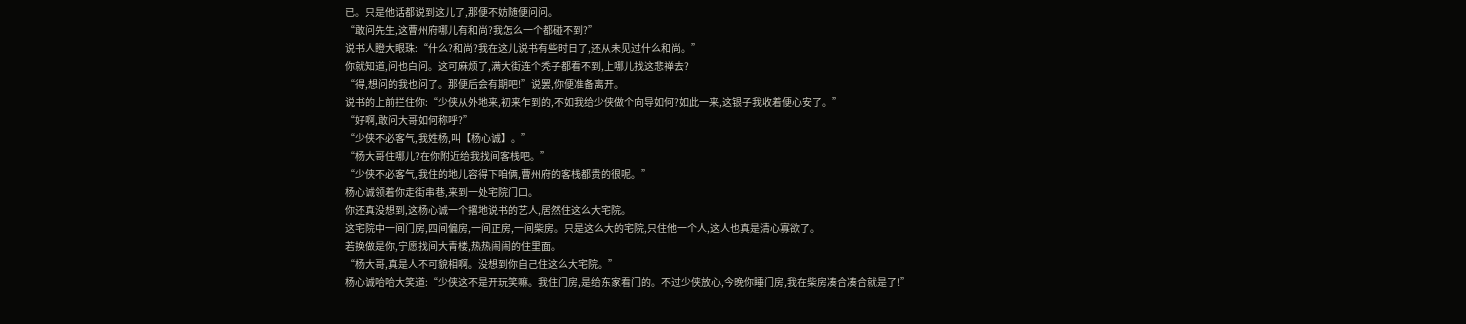已。只是他话都说到这儿了,那便不妨随便问问。
“敢问先生,这曹州府哪儿有和尚?我怎么一个都碰不到?”
说书人瞪大眼珠:“什么?和尚?我在这儿说书有些时日了,还从未见过什么和尚。”
你就知道,问也白问。这可麻烦了,满大街连个秃子都看不到,上哪儿找这悲禅去?
“得,想问的我也问了。那便后会有期吧!”说罢,你便准备离开。
说书的上前拦住你:“少侠从外地来,初来乍到的,不如我给少侠做个向导如何?如此一来,这银子我收着便心安了。”
“好啊,敢问大哥如何称呼?”
“少侠不必客气,我姓杨,叫【杨心诚】。”
“杨大哥住哪儿?在你附近给我找间客栈吧。”
“少侠不必客气,我住的地儿容得下咱俩,曹州府的客栈都贵的很呢。”
杨心诚领着你走街串巷,来到一处宅院门口。
你还真没想到,这杨心诚一个撂地说书的艺人,居然住这么大宅院。
这宅院中一间门房,四间偏房,一间正房,一间柴房。只是这么大的宅院,只住他一个人,这人也真是清心寡欲了。
若换做是你,宁愿找间大青楼,热热闹闹的住里面。
“杨大哥,真是人不可貌相啊。没想到你自己住这么大宅院。”
杨心诚哈哈大笑道:“少侠这不是开玩笑嘛。我住门房,是给东家看门的。不过少侠放心,今晚你睡门房,我在柴房凑合凑合就是了!”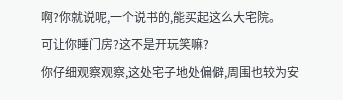啊?你就说呢,一个说书的,能买起这么大宅院。
可让你睡门房?这不是开玩笑嘛?
你仔细观察观察,这处宅子地处偏僻,周围也较为安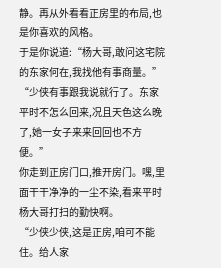静。再从外看看正房里的布局,也是你喜欢的风格。
于是你说道:“杨大哥,敢问这宅院的东家何在,我找他有事商量。”
“少侠有事跟我说就行了。东家平时不怎么回来,况且天色这么晚了,她一女子来来回回也不方便。”
你走到正房门口,推开房门。嘿,里面干干净净的一尘不染,看来平时杨大哥打扫的勤快啊。
“少侠少侠,这是正房,咱可不能住。给人家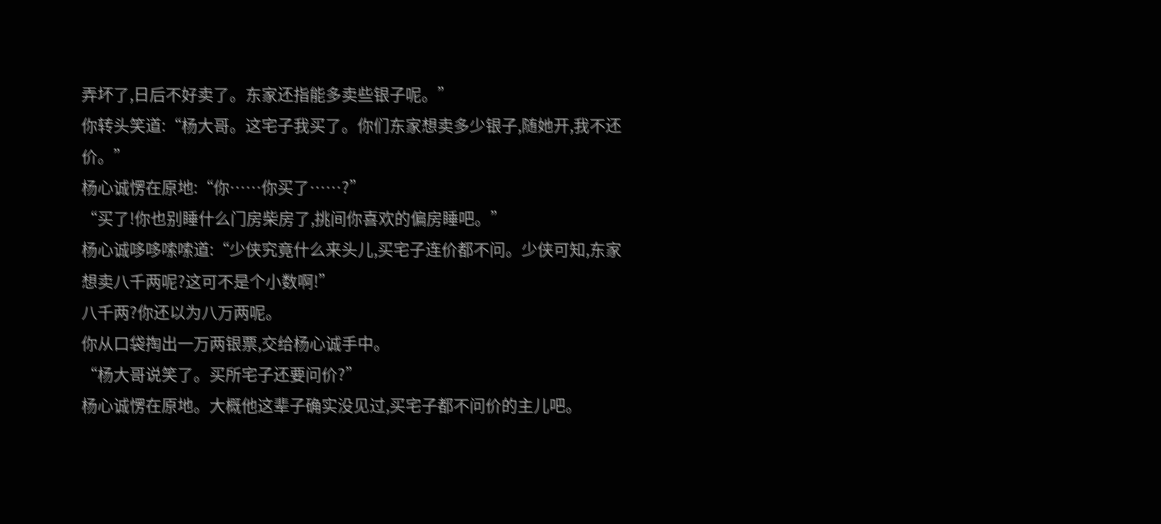弄坏了,日后不好卖了。东家还指能多卖些银子呢。”
你转头笑道:“杨大哥。这宅子我买了。你们东家想卖多少银子,随她开,我不还价。”
杨心诚愣在原地:“你……你买了……?”
“买了!你也别睡什么门房柴房了,挑间你喜欢的偏房睡吧。”
杨心诚哆哆嗦嗦道:“少侠究竟什么来头儿,买宅子连价都不问。少侠可知,东家想卖八千两呢?这可不是个小数啊!”
八千两?你还以为八万两呢。
你从口袋掏出一万两银票,交给杨心诚手中。
“杨大哥说笑了。买所宅子还要问价?”
杨心诚愣在原地。大概他这辈子确实没见过,买宅子都不问价的主儿吧。